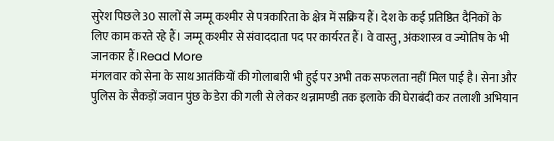सुरेश पिछले 30 सालों से जम्मू कश्मीर से पत्रकारिता के क्षेत्र में सक्रिय हैं। देश के कई प्रतिष्ठित दैनिकों के लिए काम करते रहे हैं। जम्मू कश्मीर से संवाददाता पद पर कार्यरत हैं। वे वास्तु, अंकशास्त्र व ज्योतिष के भी जानकार हैं।Read More
मंगलवार को सेना के साथ आतंकियों की गोलाबारी भी हुई पर अभी तक सफलता नहीं मिल पाई है। सेना और पुलिस के सैकड़ों जवान पुंछ के डेरा की गली से लेकर थन्नामण्डी तक इलाके की घेराबंदी कर तलाशी अभियान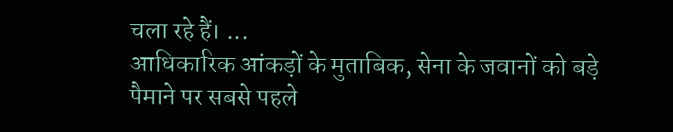चला रहे हैं। ...
आधिकारिक आंकड़ों के मुताबिक, सेना के जवानों को बड़े पैमाने पर सबसे पहले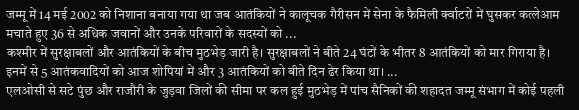जम्मू में 14 मई 2002 को निशाना बनाया गया था जब आतंकियों ने कालूचक गैरीसन में सेना के फैमिली र्क्वाटरों में घुसकर कत्लेआम मचाते हुए 36 से अधिक जवानों और उनके परिवारों के सदस्यों को ...
कश्मीर में सुरक्षाबलों और आतंकियों के बीच मुठभेड़ जारी है। सुरक्षाबलों ने बीते 24 घंटों के भीतर 8 आतंकियों को मार गिराया है। इनमें से 5 आतंकवादियों को आज शोपियां में और 3 आतंकियों को बीते दिन ढेर किया था। ...
एलओसी से सटे पुंछ और राजौरी के जुड़वा जिलों की सीमा पर कल हुई मुठभेड़ में पांच सैनिकों की शहादत जम्मू संभाग में कोई पहली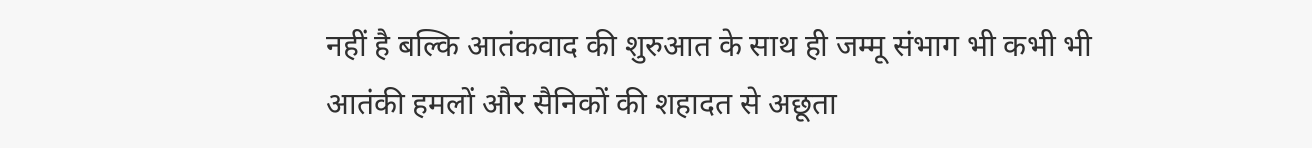नहीं है बल्कि आतंकवाद की शुरुआत के साथ ही जम्मू संभाग भी कभी भी आतंकी हमलों और सैनिकों की शहादत से अछूता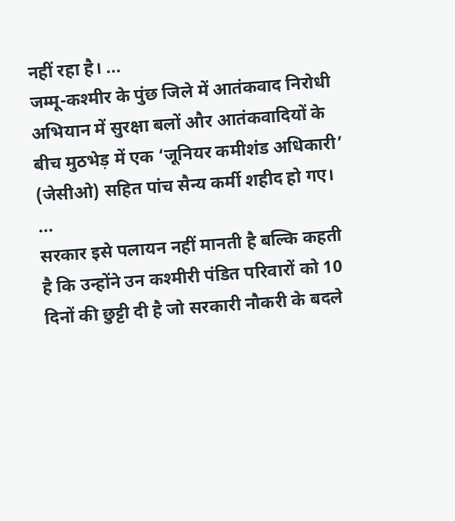नहीं रहा है। ...
जम्मू-कश्मीर के पुंछ जिले में आतंकवाद निरोधी अभियान में सुरक्षा बलों और आतंकवादियों के बीच मुठभेड़ में एक ‘जूनियर कमीशंड अधिकारी’ (जेसीओ) सहित पांच सैन्य कर्मी शहीद हो गए। ...
सरकार इसे पलायन नहीं मानती है बल्कि कहती है कि उन्होंने उन कश्मीरी पंडित परिवारों को 10 दिनों की छुट्टी दी है जो सरकारी नौकरी के बदले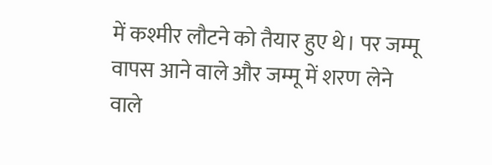में कश्मीर लौटने को तैयार हुए थे। पर जम्मू वापस आने वाले और जम्मू में शरण लेने वाले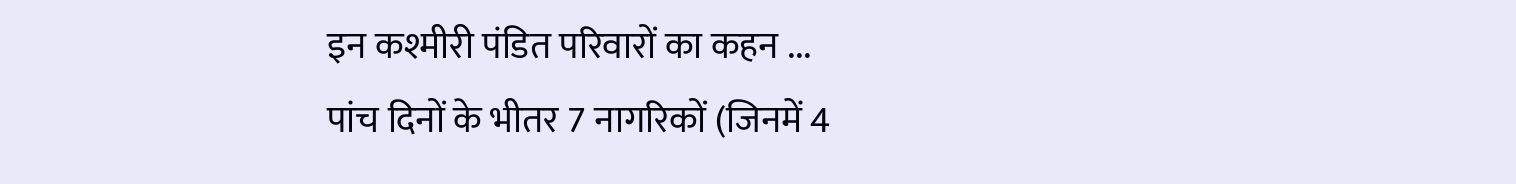इन कश्मीरी पंडित परिवारों का कहन ...
पांच दिनों के भीतर 7 नागरिकों (जिनमें 4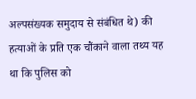अल्पसंख्यक समुदाय से संबंधित थे) की हत्याओं के प्रति एक चौंकाने वाला तथ्य यह था कि पुलिस को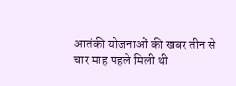आतंकी योजनाओं की खबर तीन से चार माह पहले मिली थी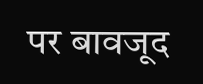पर बावजूद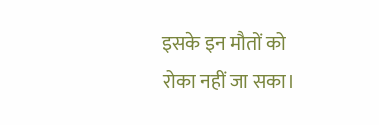इसके इन मौतों को रोका नहीं जा सका।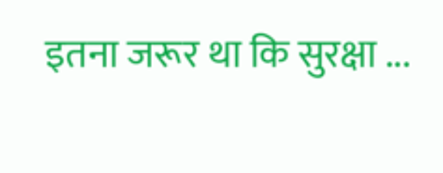इतना जरूर था कि सुरक्षा ...